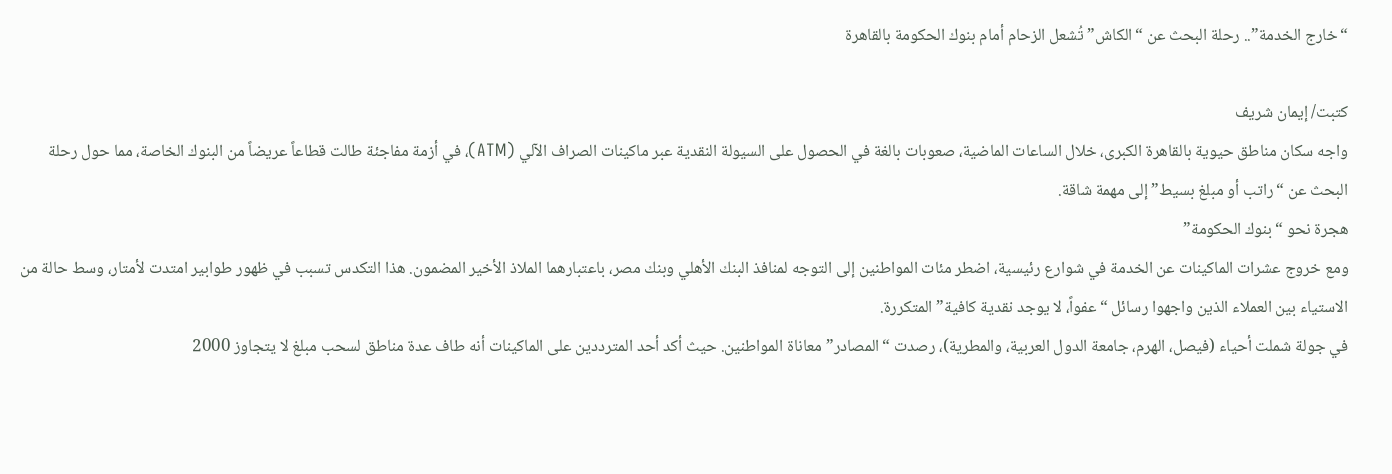“خارج الخدمة”.. رحلة البحث عن “الكاش” تُشعل الزحام أمام بنوك الحكومة بالقاهرة

كتبت/ إيمان شريف
واجه سكان مناطق حيوية بالقاهرة الكبرى، خلال الساعات الماضية، صعوبات بالغة في الحصول على السيولة النقدية عبر ماكينات الصراف الآلي (ATM)، في أزمة مفاجئة طالت قطاعاً عريضاً من البنوك الخاصة، مما حول رحلة البحث عن “راتب أو مبلغ بسيط” إلى مهمة شاقة.
هجرة نحو “بنوك الحكومة”
ومع خروج عشرات الماكينات عن الخدمة في شوارع رئيسية، اضطر مئات المواطنين إلى التوجه لمنافذ البنك الأهلي وبنك مصر، باعتبارهما الملاذ الأخير المضمون. هذا التكدس تسبب في ظهور طوابير امتدت لأمتار، وسط حالة من الاستياء بين العملاء الذين واجهوا رسائل “عفواً، لا يوجد نقدية كافية” المتكررة.
في جولة شملت أحياء (فيصل، الهرم، جامعة الدول العربية، والمطرية)، رصدت “المصادر” معاناة المواطنين. حيث أكد أحد المترددين على الماكينات أنه طاف عدة مناطق لسحب مبلغ لا يتجاوز 2000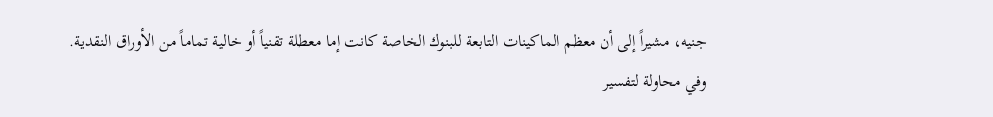جنيه، مشيراً إلى أن معظم الماكينات التابعة للبنوك الخاصة كانت إما معطلة تقنياً أو خالية تماماً من الأوراق النقدية.
وفي محاولة لتفسير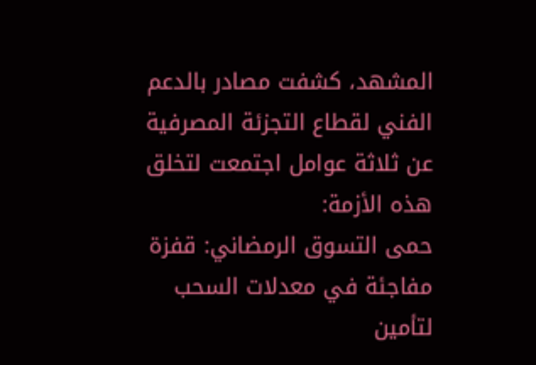المشهد، كشفت مصادر بالدعم الفني لقطاع التجزئة المصرفية عن ثلاثة عوامل اجتمعت لتخلق هذه الأزمة:
حمى التسوق الرمضاني: قفزة مفاجئة في معدلات السحب لتأمين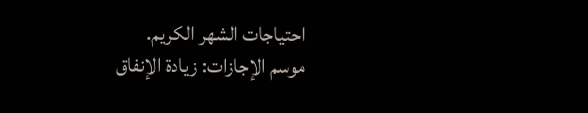احتياجات الشهر الكريم.
موسم الإجازات: زيادة الإنفاق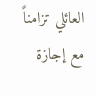العائلي تزامناً مع إجازة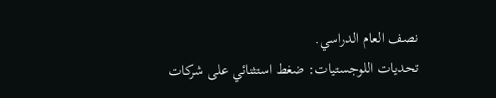نصف العام الدراسي.
تحديات اللوجستيات: ضغط استثنائي على شركات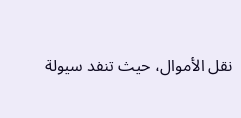نقل الأموال، حيث تنفد سيولة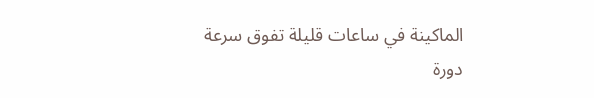الماكينة في ساعات قليلة تفوق سرعة دورة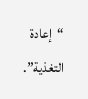“إعادة التغذية”.